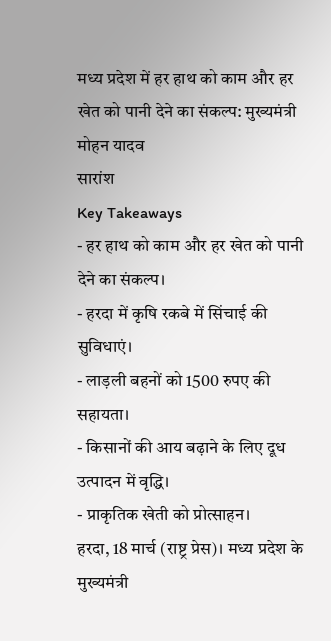मध्य प्रदेश में हर हाथ को काम और हर खेत को पानी देने का संकल्प: मुख्यमंत्री मोहन यादव
सारांश
Key Takeaways
- हर हाथ को काम और हर खेत को पानी देने का संकल्प।
- हरदा में कृषि रकबे में सिंचाई की सुविधाएं।
- लाड़ली बहनों को 1500 रुपए की सहायता।
- किसानों की आय बढ़ाने के लिए दूध उत्पादन में वृद्धि।
- प्राकृतिक खेती को प्रोत्साहन।
हरदा, 18 मार्च (राष्ट्र प्रेस)। मध्य प्रदेश के मुख्यमंत्री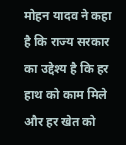मोहन यादव ने कहा है कि राज्य सरकार का उद्देश्य है कि हर हाथ को काम मिले और हर खेत को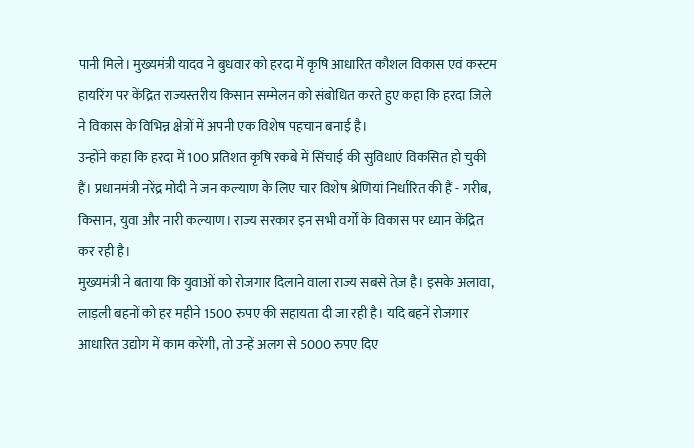पानी मिले। मुख्यमंत्री यादव ने बुधवार को हरदा में कृषि आधारित कौशल विकास एवं कस्टम हायरिंग पर केंद्रित राज्यस्तरीय किसान सम्मेलन को संबोधित करते हुए कहा कि हरदा जिले ने विकास के विभिन्न क्षेत्रों में अपनी एक विशेष पहचान बनाई है।
उन्होंने कहा कि हरदा में 100 प्रतिशत कृषि रकबे में सिंचाई की सुविधाएं विकसित हो चुकी हैं। प्रधानमंत्री नरेंद्र मोदी ने जन कल्याण के लिए चार विशेष श्रेणियां निर्धारित की हैं - गरीब, किसान, युवा और नारी कल्याण। राज्य सरकार इन सभी वर्गों के विकास पर ध्यान केंद्रित कर रही है।
मुख्यमंत्री ने बताया कि युवाओं को रोजगार दिलाने वाला राज्य सबसे तेज़ है। इसके अलावा, लाड़ली बहनों को हर महीने 1500 रुपए की सहायता दी जा रही है। यदि बहनें रोजगार आधारित उद्योग में काम करेंगी, तो उन्हें अलग से 5000 रुपए दिए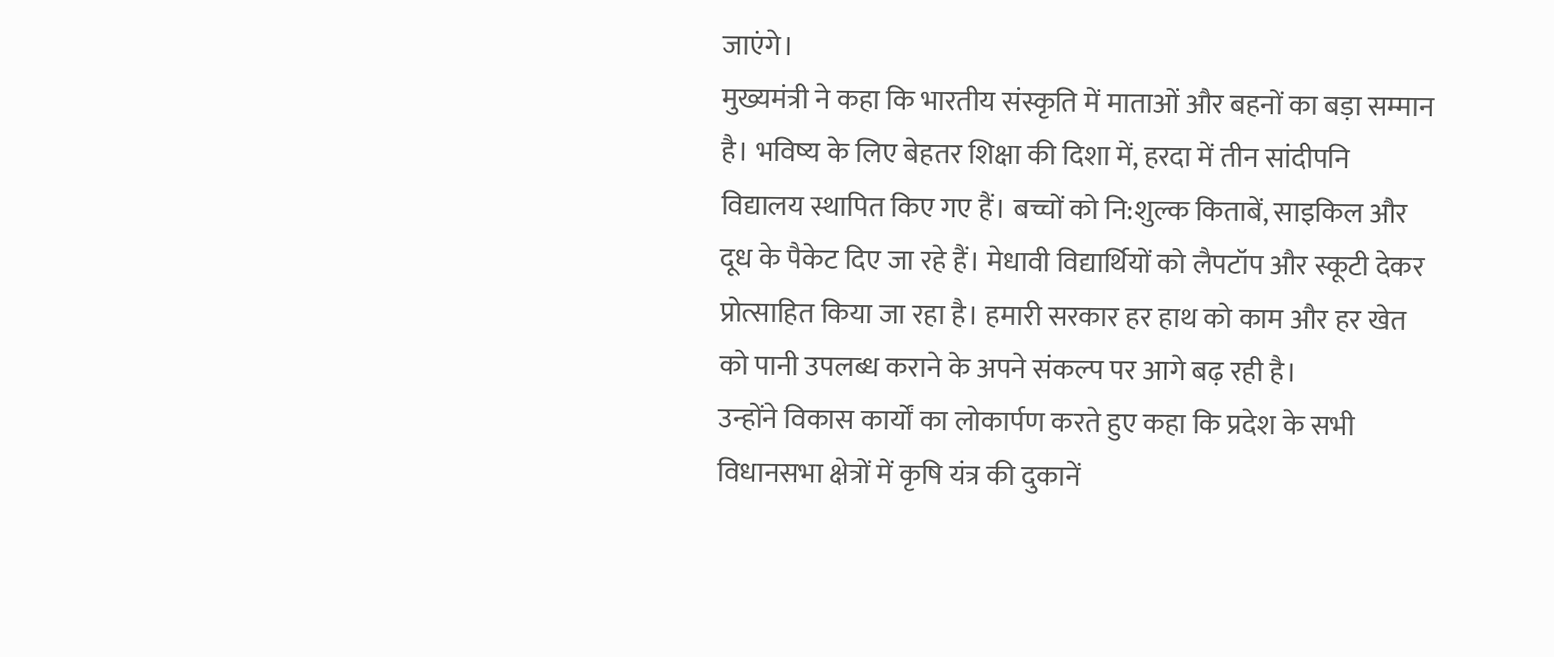जाएंगे।
मुख्यमंत्री ने कहा कि भारतीय संस्कृति में माताओं और बहनों का बड़ा सम्मान है। भविष्य के लिए बेहतर शिक्षा की दिशा में, हरदा में तीन सांदीपनि विद्यालय स्थापित किए गए हैं। बच्चों को नि:शुल्क किताबें, साइकिल और दूध के पैकेट दिए जा रहे हैं। मेधावी विद्यार्थियों को लैपटॉप और स्कूटी देकर प्रोत्साहित किया जा रहा है। हमारी सरकार हर हाथ को काम और हर खेत को पानी उपलब्ध कराने के अपने संकल्प पर आगे बढ़ रही है।
उन्होंने विकास कार्यों का लोकार्पण करते हुए कहा कि प्रदेश के सभी विधानसभा क्षेत्रों में कृषि यंत्र की दुकानें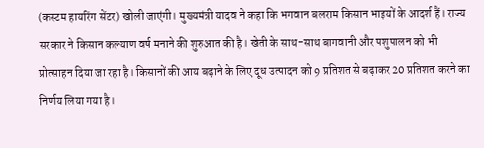(कस्टम हायरिंग सेंटर) खोली जाएंगी। मुख्यमंत्री यादव ने कहा कि भगवान बलराम किसान भाइयों के आदर्श हैं। राज्य सरकार ने किसान कल्याण वर्ष मनाने की शुरुआत की है। खेती के साथ-साथ बागवानी और पशुपालन को भी प्रोत्साहन दिया जा रहा है। किसानों की आय बढ़ाने के लिए दूध उत्पादन को 9 प्रतिशत से बढ़ाकर 20 प्रतिशत करने का निर्णय लिया गया है।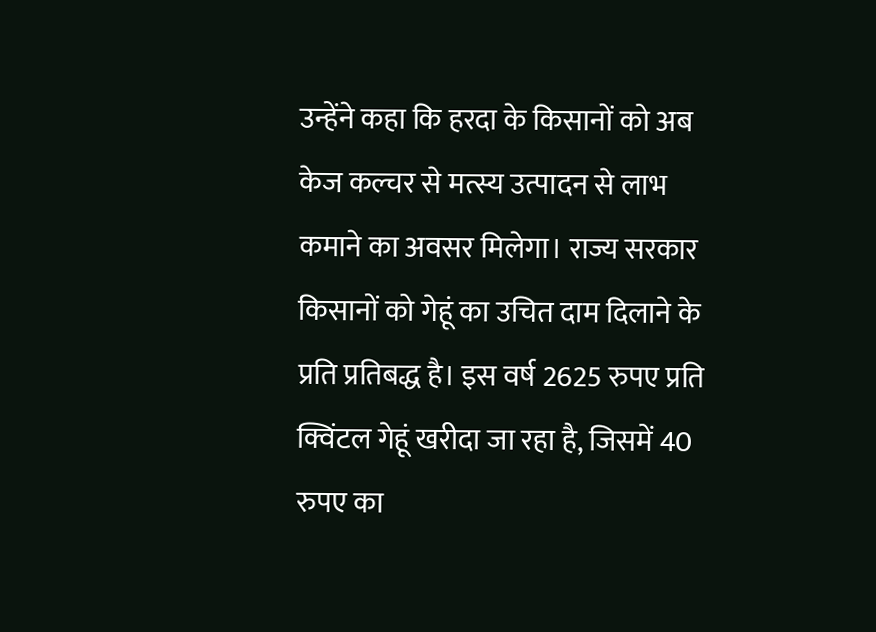उन्हेंने कहा कि हरदा के किसानों को अब केज कल्चर से मत्स्य उत्पादन से लाभ कमाने का अवसर मिलेगा। राज्य सरकार किसानों को गेहूं का उचित दाम दिलाने के प्रति प्रतिबद्ध है। इस वर्ष 2625 रुपए प्रति क्विंटल गेहूं खरीदा जा रहा है, जिसमें 40 रुपए का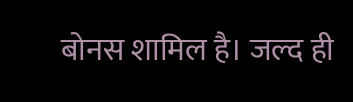बोनस शामिल है। जल्द ही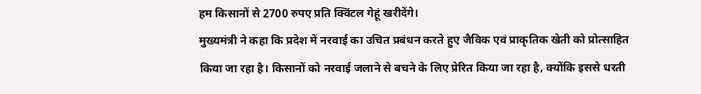हम किसानों से 2700 रुपए प्रति क्विंटल गेहूं खरीदेंगे।
मुख्यमंत्री ने कहा कि प्रदेश में नरवाई का उचित प्रबंधन करते हुए जैविक एवं प्राकृतिक खेती को प्रोत्साहित किया जा रहा है। किसानों को नरवाई जलाने से बचने के लिए प्रेरित किया जा रहा है, क्योंकि इससे धरती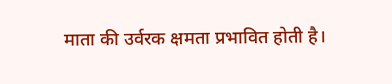माता की उर्वरक क्षमता प्रभावित होती है।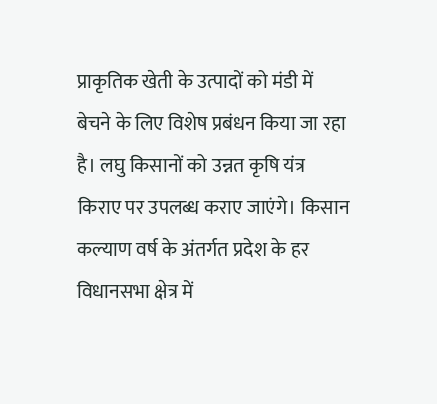प्राकृतिक खेती के उत्पादों को मंडी में बेचने के लिए विशेष प्रबंधन किया जा रहा है। लघु किसानों को उन्नत कृषि यंत्र किराए पर उपलब्ध कराए जाएंगे। किसान कल्याण वर्ष के अंतर्गत प्रदेश के हर विधानसभा क्षेत्र में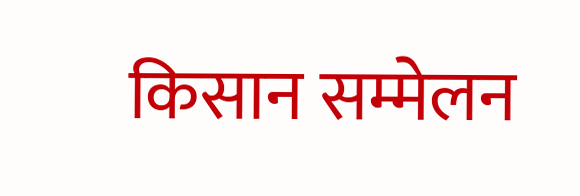किसान सम्मेलन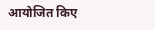आयोजित किए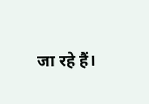जा रहे हैं।